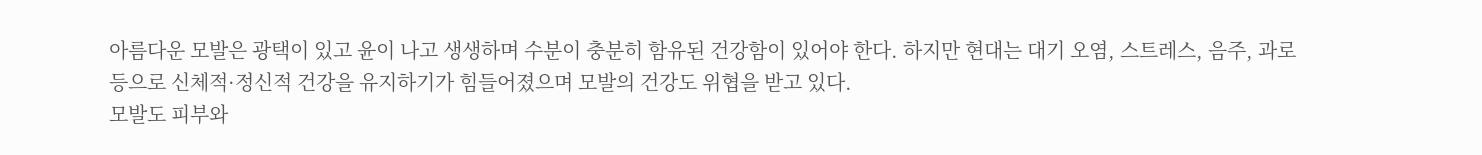아름다운 모발은 광택이 있고 윤이 나고 생생하며 수분이 충분히 함유된 건강함이 있어야 한다. 하지만 현대는 대기 오염, 스트레스, 음주, 과로 등으로 신체적·정신적 건강을 유지하기가 힘들어졌으며 모발의 건강도 위협을 받고 있다.
모발도 피부와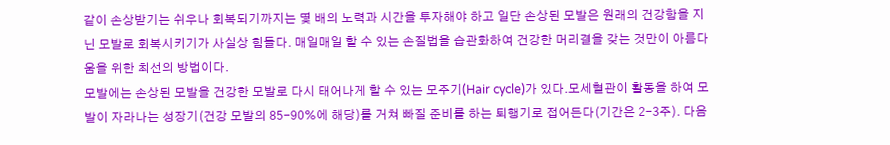같이 손상받기는 쉬우나 회복되기까지는 몇 배의 노력과 시간을 투자해야 하고 일단 손상된 모발은 원래의 건강함을 지닌 모발로 회복시키기가 사실상 힘들다. 매일매일 할 수 있는 손질법을 습관화하여 건강한 머리결을 갖는 것만이 아름다움을 위한 최선의 방법이다.
모발에는 손상된 모발을 건강한 모발로 다시 태어나게 할 수 있는 모주기(Hair cycle)가 있다.모세혈관이 활동을 하여 모발이 자라나는 성장기(건강 모발의 85-90%에 해당)를 거쳐 빠질 준비를 하는 퇴행기로 접어든다(기간은 2-3주). 다음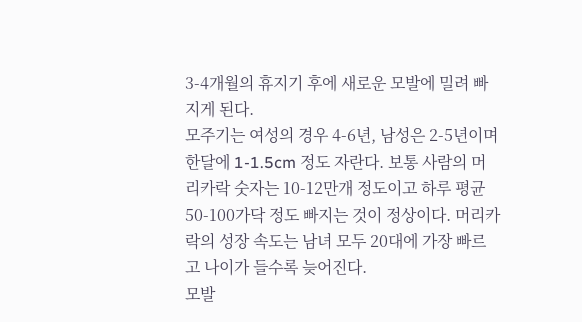3-4개월의 휴지기 후에 새로운 모발에 밀려 빠지게 된다.
모주기는 여성의 경우 4-6년, 남성은 2-5년이며 한달에 1-1.5cm 정도 자란다. 보통 사람의 머리카락 숫자는 10-12만개 정도이고 하루 평균 50-100가닥 정도 빠지는 것이 정상이다. 머리카락의 성장 속도는 남녀 모두 20대에 가장 빠르고 나이가 들수록 늦어진다.
모발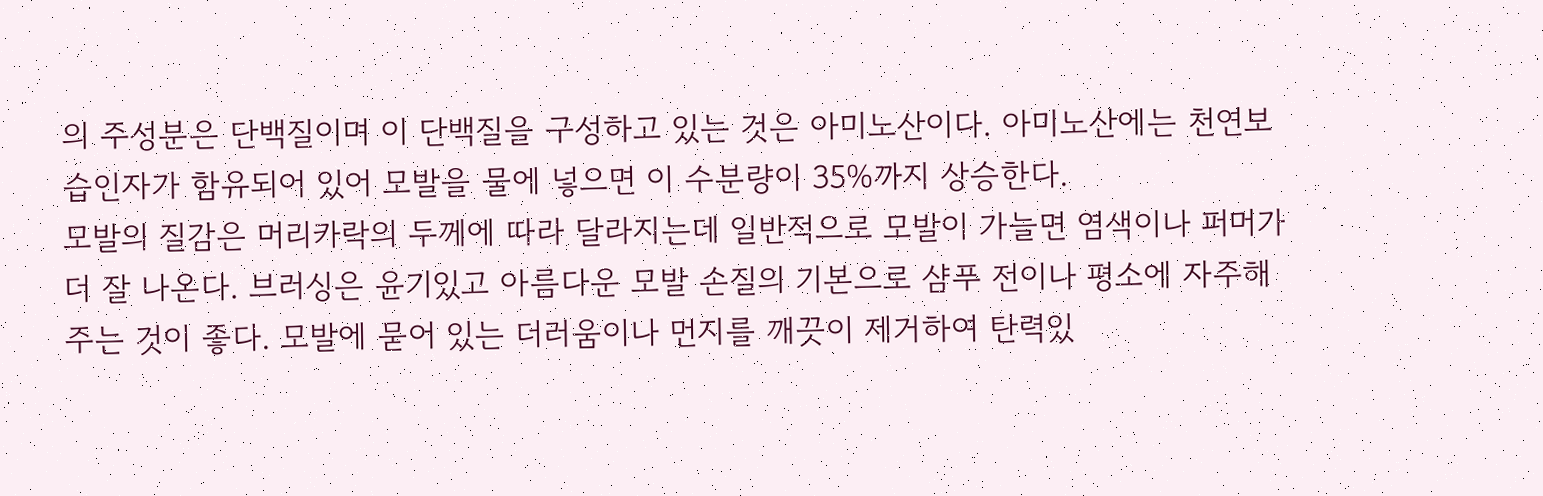의 주성분은 단백질이며 이 단백질을 구성하고 있는 것은 아미노산이다. 아미노산에는 천연보습인자가 함유되어 있어 모발을 물에 넣으면 이 수분량이 35%까지 상승한다.
모발의 질감은 머리카락의 두께에 따라 달라지는데 일반적으로 모발이 가늘면 염색이나 퍼머가 더 잘 나온다. 브러싱은 윤기있고 아름다운 모발 손질의 기본으로 샴푸 전이나 평소에 자주해 주는 것이 좋다. 모발에 묻어 있는 더러움이나 먼지를 깨끗이 제거하여 탄력있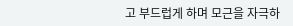고 부드럽게 하며 모근을 자극하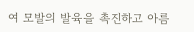여 모발의 발육을 촉진하고 아름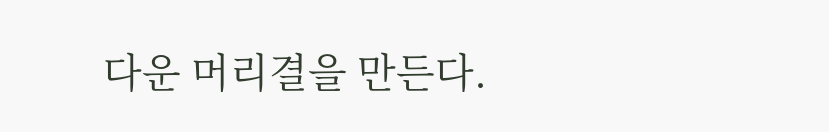다운 머리결을 만든다.